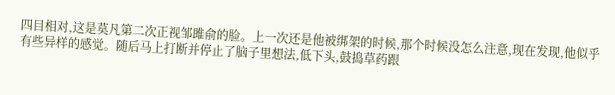四目相对,这是莫凡第二次正视邹雎俞的脸。上一次还是他被绑架的时候,那个时候没怎么注意,现在发现,他似乎有些异样的感觉。随后马上打断并停止了脑子里想法,低下头,鼓捣草药跟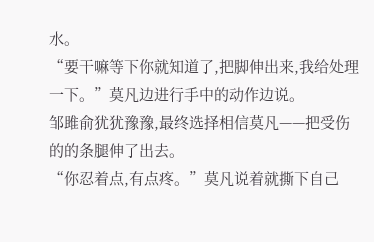水。
“要干嘛等下你就知道了,把脚伸出来,我给处理一下。”莫凡边进行手中的动作边说。
邹雎俞犹犹豫豫,最终选择相信莫凡——把受伤的的条腿伸了出去。
“你忍着点,有点疼。”莫凡说着就撕下自己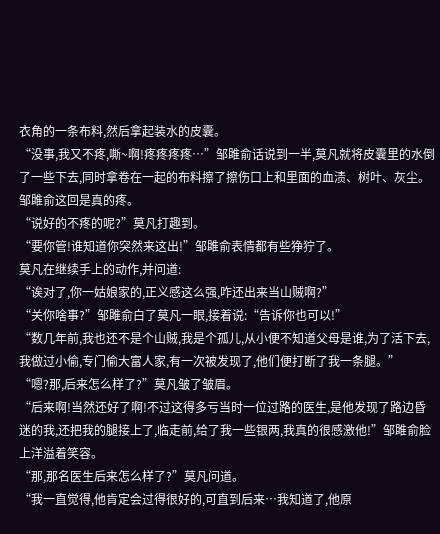衣角的一条布料,然后拿起装水的皮囊。
“没事,我又不疼,嘶~啊!疼疼疼疼…”邹雎俞话说到一半,莫凡就将皮囊里的水倒了一些下去,同时拿卷在一起的布料擦了擦伤口上和里面的血渍、树叶、灰尘。邹雎俞这回是真的疼。
“说好的不疼的呢?”莫凡打趣到。
“要你管!谁知道你突然来这出!”邹雎俞表情都有些狰狞了。
莫凡在继续手上的动作,并问道:
“诶对了,你一姑娘家的,正义感这么强,咋还出来当山贼啊?”
“关你啥事?”邹雎俞白了莫凡一眼,接着说:“告诉你也可以!”
“数几年前,我也还不是个山贼,我是个孤儿,从小便不知道父母是谁,为了活下去,我做过小偷,专门偷大富人家,有一次被发现了,他们便打断了我一条腿。”
“嗯?那,后来怎么样了?”莫凡皱了皱眉。
“后来啊!当然还好了啊!不过这得多亏当时一位过路的医生,是他发现了路边昏迷的我,还把我的腿接上了,临走前,给了我一些银两,我真的很感激他!”邹雎俞脸上洋溢着笑容。
“那,那名医生后来怎么样了?”莫凡问道。
“我一直觉得,他肯定会过得很好的,可直到后来…我知道了,他原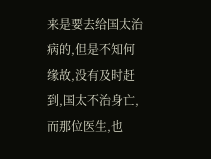来是要去给国太治病的,但是不知何缘故,没有及时赶到,国太不治身亡,而那位医生,也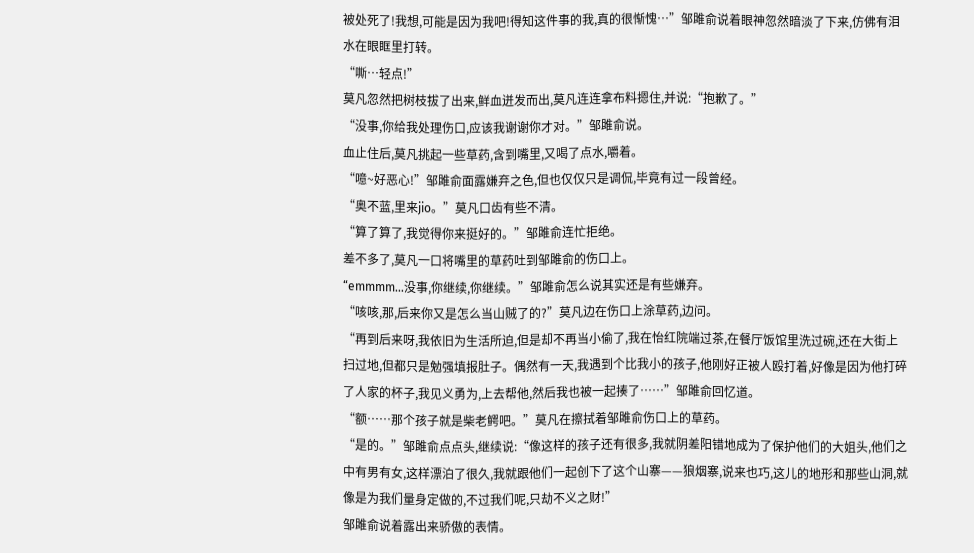被处死了!我想,可能是因为我吧!得知这件事的我,真的很惭愧…”邹雎俞说着眼神忽然暗淡了下来,仿佛有泪水在眼眶里打转。
“嘶…轻点!”
莫凡忽然把树枝拔了出来,鲜血迸发而出,莫凡连连拿布料摁住,并说:“抱歉了。”
“没事,你给我处理伤口,应该我谢谢你才对。”邹雎俞说。
血止住后,莫凡挑起一些草药,含到嘴里,又喝了点水,嚼着。
“噫~好恶心!”邹雎俞面露嫌弃之色,但也仅仅只是调侃,毕竟有过一段曾经。
“奥不蓝,里来jio。”莫凡口齿有些不清。
“算了算了,我觉得你来挺好的。”邹雎俞连忙拒绝。
差不多了,莫凡一口将嘴里的草药吐到邹雎俞的伤口上。
“emmmm…没事,你继续,你继续。”邹雎俞怎么说其实还是有些嫌弃。
“咳咳,那,后来你又是怎么当山贼了的?”莫凡边在伤口上涂草药,边问。
“再到后来呀,我依旧为生活所迫,但是却不再当小偷了,我在怡红院端过茶,在餐厅饭馆里洗过碗,还在大街上扫过地,但都只是勉强填报肚子。偶然有一天,我遇到个比我小的孩子,他刚好正被人殴打着,好像是因为他打碎了人家的杯子,我见义勇为,上去帮他,然后我也被一起揍了……”邹雎俞回忆道。
“额……那个孩子就是柴老鳄吧。”莫凡在擦拭着邹雎俞伤口上的草药。
“是的。”邹雎俞点点头,继续说:“像这样的孩子还有很多,我就阴差阳错地成为了保护他们的大姐头,他们之中有男有女,这样漂泊了很久,我就跟他们一起创下了这个山寨——狼烟寨,说来也巧,这儿的地形和那些山洞,就像是为我们量身定做的,不过我们呢,只劫不义之财!”
邹雎俞说着露出来骄傲的表情。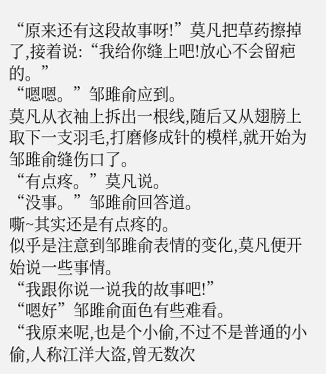“原来还有这段故事呀!”莫凡把草药擦掉了,接着说:“我给你缝上吧!放心不会留疤的。”
“嗯嗯。”邹雎俞应到。
莫凡从衣袖上拆出一根线,随后又从翅膀上取下一支羽毛,打磨修成针的模样,就开始为邹雎俞缝伤口了。
“有点疼。”莫凡说。
“没事。”邹雎俞回答道。
嘶~其实还是有点疼的。
似乎是注意到邹雎俞表情的变化,莫凡便开始说一些事情。
“我跟你说一说我的故事吧!”
“嗯好”邹雎俞面色有些难看。
“我原来呢,也是个小偷,不过不是普通的小偷,人称江洋大盗,曾无数次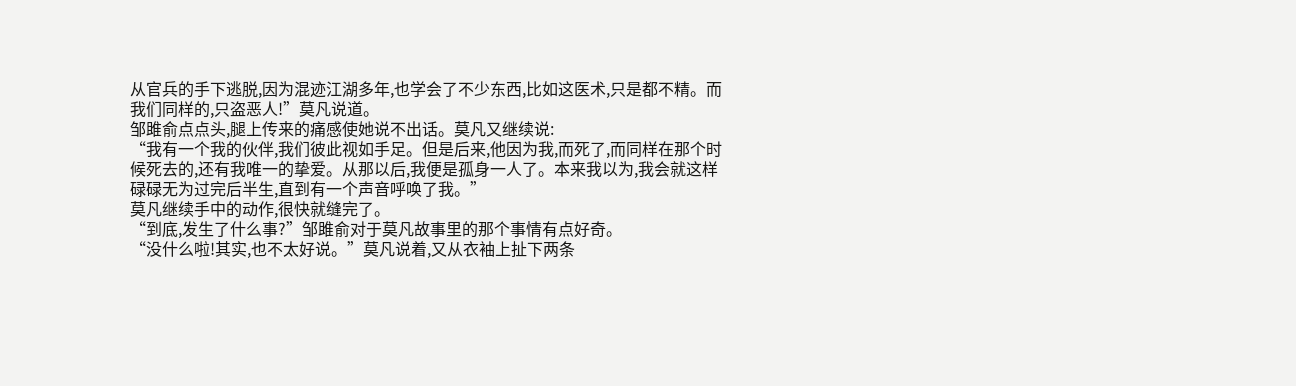从官兵的手下逃脱,因为混迹江湖多年,也学会了不少东西,比如这医术,只是都不精。而我们同样的,只盗恶人!”莫凡说道。
邹雎俞点点头,腿上传来的痛感使她说不出话。莫凡又继续说:
“我有一个我的伙伴,我们彼此视如手足。但是后来,他因为我,而死了,而同样在那个时候死去的,还有我唯一的挚爱。从那以后,我便是孤身一人了。本来我以为,我会就这样碌碌无为过完后半生,直到有一个声音呼唤了我。”
莫凡继续手中的动作,很快就缝完了。
“到底,发生了什么事?”邹雎俞对于莫凡故事里的那个事情有点好奇。
“没什么啦!其实,也不太好说。”莫凡说着,又从衣袖上扯下两条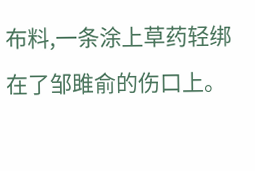布料,一条涂上草药轻绑在了邹雎俞的伤口上。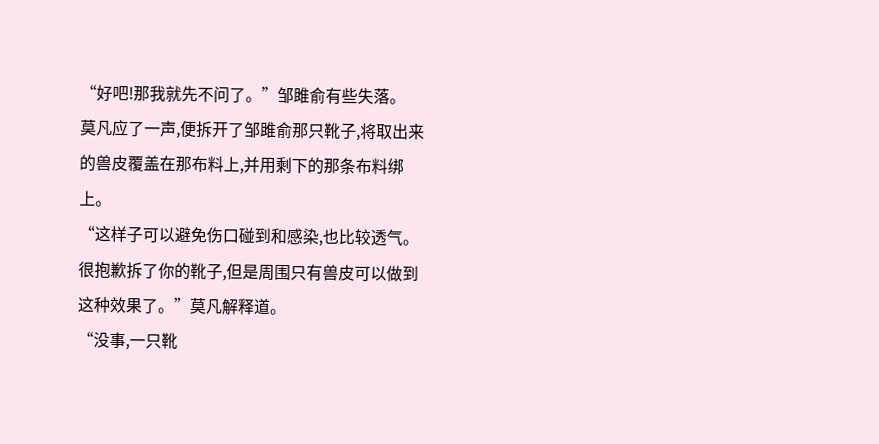“好吧!那我就先不问了。”邹雎俞有些失落。
莫凡应了一声,便拆开了邹雎俞那只靴子,将取出来的兽皮覆盖在那布料上,并用剩下的那条布料绑上。
“这样子可以避免伤口碰到和感染,也比较透气。很抱歉拆了你的靴子,但是周围只有兽皮可以做到这种效果了。”莫凡解释道。
“没事,一只靴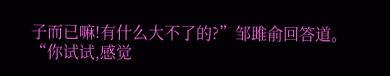子而已嘛!有什么大不了的?”邹雎俞回答道。
“你试试,感觉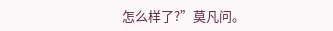怎么样了?”莫凡问。